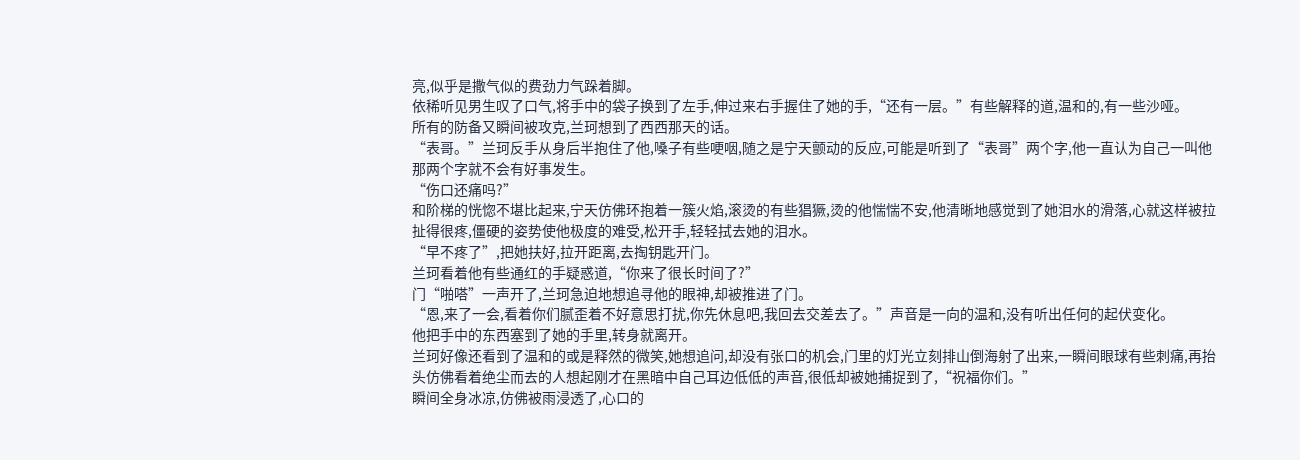亮,似乎是撒气似的费劲力气跺着脚。
依稀听见男生叹了口气,将手中的袋子换到了左手,伸过来右手握住了她的手,“还有一层。”有些解释的道,温和的,有一些沙哑。
所有的防备又瞬间被攻克,兰珂想到了西西那天的话。
“表哥。”兰珂反手从身后半抱住了他,嗓子有些哽咽,随之是宁天颤动的反应,可能是听到了“表哥”两个字,他一直认为自己一叫他那两个字就不会有好事发生。
“伤口还痛吗?”
和阶梯的恍惚不堪比起来,宁天仿佛环抱着一簇火焰,滚烫的有些猖獗,烫的他惴惴不安,他清晰地感觉到了她泪水的滑落,心就这样被拉扯得很疼,僵硬的姿势使他极度的难受,松开手,轻轻拭去她的泪水。
“早不疼了”,把她扶好,拉开距离,去掏钥匙开门。
兰珂看着他有些通红的手疑惑道,“你来了很长时间了?”
门“啪嗒”一声开了,兰珂急迫地想追寻他的眼神,却被推进了门。
“恩,来了一会,看着你们腻歪着不好意思打扰,你先休息吧,我回去交差去了。”声音是一向的温和,没有听出任何的起伏变化。
他把手中的东西塞到了她的手里,转身就离开。
兰珂好像还看到了温和的或是释然的微笑,她想追问,却没有张口的机会,门里的灯光立刻排山倒海射了出来,一瞬间眼球有些刺痛,再抬头仿佛看着绝尘而去的人想起刚才在黑暗中自己耳边低低的声音,很低却被她捕捉到了,“祝福你们。”
瞬间全身冰凉,仿佛被雨浸透了,心口的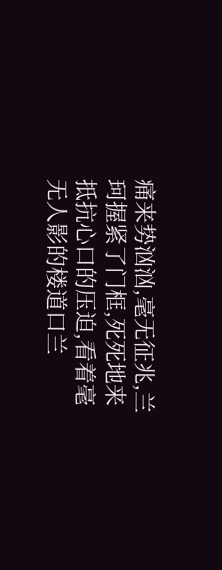痛来势汹汹,毫无征兆,兰珂握紧了门框,死死地来抵抗心口的压迫,看着毫无人影的楼道口兰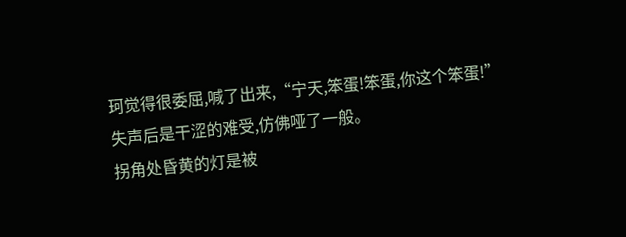珂觉得很委屈,喊了出来,“宁天,笨蛋!笨蛋,你这个笨蛋!”
失声后是干涩的难受,仿佛哑了一般。
拐角处昏黄的灯是被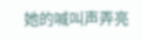她的喊叫声弄亮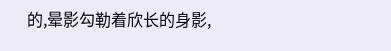的,晕影勾勒着欣长的身影,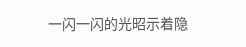一闪一闪的光昭示着隐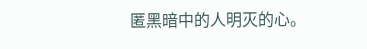匿黑暗中的人明灭的心。